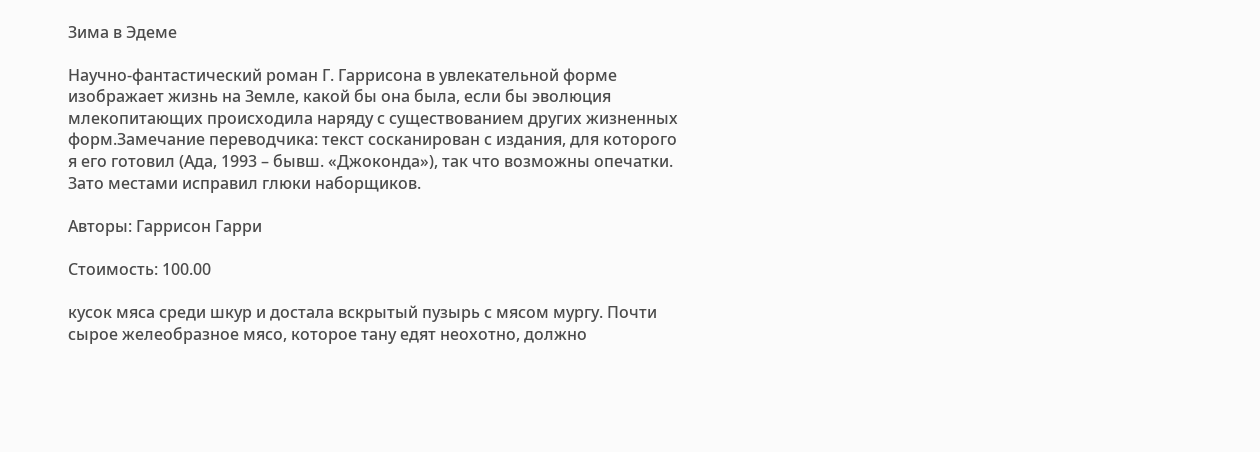Зима в Эдеме

Научно-фантастический роман Г. Гаррисона в увлекательной форме изображает жизнь на Земле, какой бы она была, если бы эволюция млекопитающих происходила наряду с существованием других жизненных форм.Замечание переводчика: текст сосканирован с издания, для которого я его готовил (Ада, 1993 – бывш. «Джоконда»), так что возможны опечатки. Зато местами исправил глюки наборщиков.

Авторы: Гаррисон Гарри

Стоимость: 100.00

кусок мяса среди шкур и достала вскрытый пузырь с мясом мургу. Почти сырое желеобразное мясо, которое тану едят неохотно, должно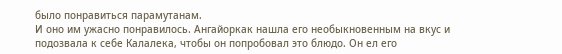было понравиться парамутанам.
И оно им ужасно понравилось. Ангайоркак нашла его необыкновенным на вкус и подозвала к себе Калалека, чтобы он попробовал это блюдо. Он ел его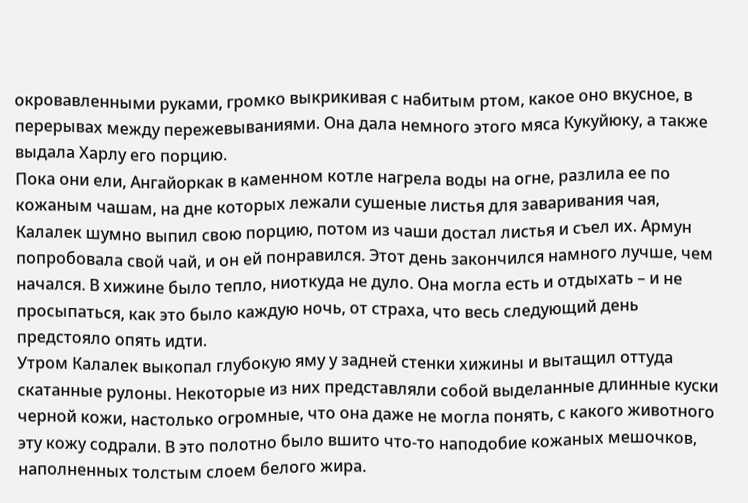окровавленными руками, громко выкрикивая с набитым ртом, какое оно вкусное, в перерывах между пережевываниями. Она дала немного этого мяса Кукуйюку, а также выдала Харлу его порцию.
Пока они ели, Ангайоркак в каменном котле нагрела воды на огне, разлила ее по кожаным чашам, на дне которых лежали сушеные листья для заваривания чая, Калалек шумно выпил свою порцию, потом из чаши достал листья и съел их. Армун попробовала свой чай, и он ей понравился. Этот день закончился намного лучше, чем начался. В хижине было тепло, ниоткуда не дуло. Она могла есть и отдыхать – и не просыпаться, как это было каждую ночь, от страха, что весь следующий день предстояло опять идти.
Утром Калалек выкопал глубокую яму у задней стенки хижины и вытащил оттуда скатанные рулоны. Некоторые из них представляли собой выделанные длинные куски черной кожи, настолько огромные, что она даже не могла понять, с какого животного эту кожу содрали. В это полотно было вшито что-то наподобие кожаных мешочков, наполненных толстым слоем белого жира.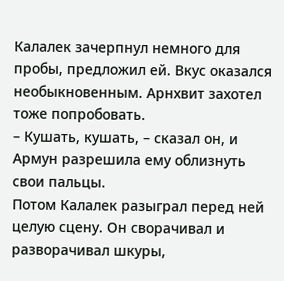Калалек зачерпнул немного для пробы, предложил ей. Вкус оказался необыкновенным. Арнхвит захотел тоже попробовать.
– Кушать, кушать, – сказал он, и Армун разрешила ему облизнуть свои пальцы.
Потом Калалек разыграл перед ней целую сцену. Он сворачивал и разворачивал шкуры,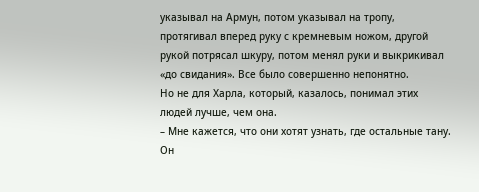указывал на Армун, потом указывал на тропу, протягивал вперед руку с кремневым ножом, другой рукой потрясал шкуру, потом менял руки и выкрикивал «до свидания». Все было совершенно непонятно.
Но не для Харла, который, казалось, понимал этих людей лучше, чем она.
– Мне кажется, что они хотят узнать, где остальные тану. Он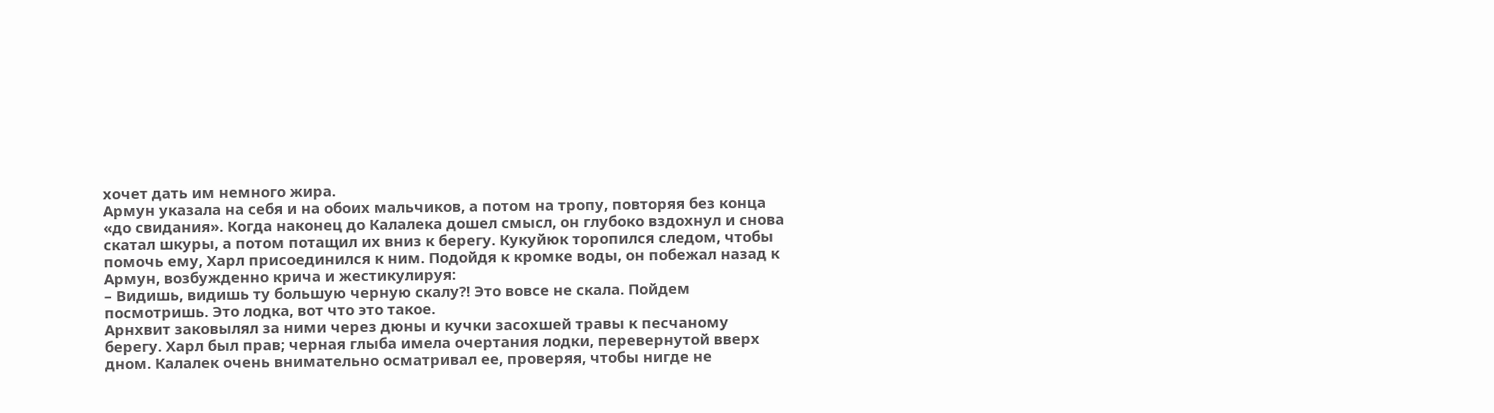хочет дать им немного жира.
Армун указала на себя и на обоих мальчиков, а потом на тропу, повторяя без конца «до свидания». Когда наконец до Калалека дошел смысл, он глубоко вздохнул и снова скатал шкуры, а потом потащил их вниз к берегу. Кукуйюк торопился следом, чтобы помочь ему, Харл присоединился к ним. Подойдя к кромке воды, он побежал назад к Армун, возбужденно крича и жестикулируя:
– Видишь, видишь ту большую черную скалу?! Это вовсе не скала. Пойдем посмотришь. Это лодка, вот что это такое.
Арнхвит заковылял за ними через дюны и кучки засохшей травы к песчаному берегу. Харл был прав; черная глыба имела очертания лодки, перевернутой вверх дном. Калалек очень внимательно осматривал ее, проверяя, чтобы нигде не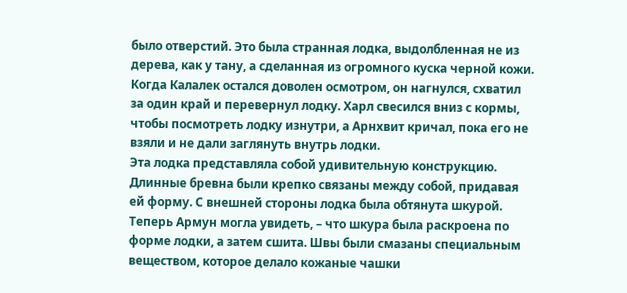было отверстий. Это была странная лодка, выдолбленная не из дерева, как у тану, а сделанная из огромного куска черной кожи. Когда Калалек остался доволен осмотром, он нагнулся, схватил за один край и перевернул лодку. Харл свесился вниз с кормы, чтобы посмотреть лодку изнутри, а Арнхвит кричал, пока его не взяли и не дали заглянуть внутрь лодки.
Эта лодка представляла собой удивительную конструкцию. Длинные бревна были крепко связаны между собой, придавая ей форму. С внешней стороны лодка была обтянута шкурой. Теперь Армун могла увидеть, – что шкура была раскроена по форме лодки, а затем сшита. Швы были смазаны специальным веществом, которое делало кожаные чашки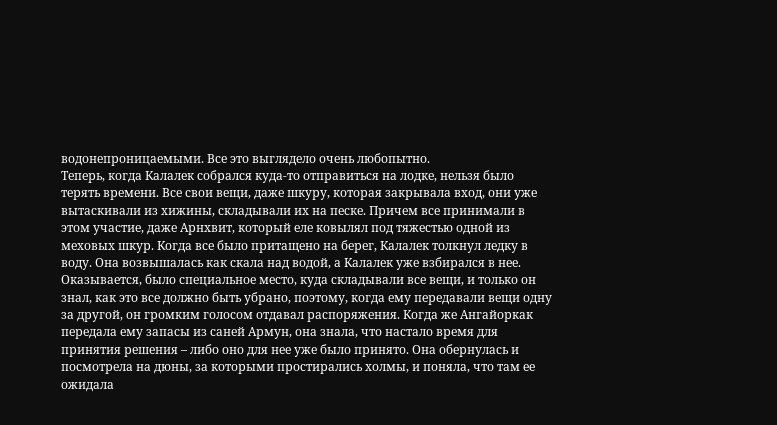водонепроницаемыми. Все это выглядело очень любопытно.
Теперь, когда Калалек собрался куда-то отправиться на лодке, нельзя было терять времени. Все свои вещи, даже шкуру, которая закрывала вход, они уже вытаскивали из хижины, складывали их на песке. Причем все принимали в этом участие, даже Арнхвит, который еле ковылял под тяжестью одной из меховых шкур. Когда все было притащено на берег, Калалек толкнул ледку в воду. Она возвышалась как скала над водой, а Калалек уже взбирался в нее. Оказывается, было специальное место, куда складывали все вещи, и только он знал, как это все должно быть убрано, поэтому, когда ему передавали вещи одну за другой, он громким голосом отдавал распоряжения. Когда же Ангайоркак передала ему запасы из саней Армун, она знала, что настало время для принятия решения – либо оно для нее уже было принято. Она обернулась и посмотрела на дюны, за которыми простирались холмы, и поняла, что там ее ожидала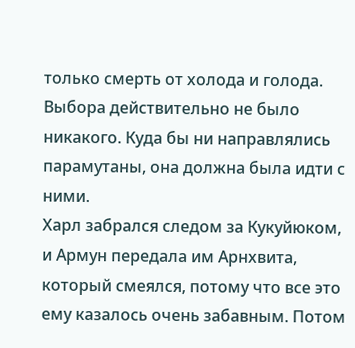только смерть от холода и голода. Выбора действительно не было никакого. Куда бы ни направлялись парамутаны, она должна была идти с ними.
Харл забрался следом за Кукуйюком, и Армун передала им Арнхвита, который смеялся, потому что все это ему казалось очень забавным. Потом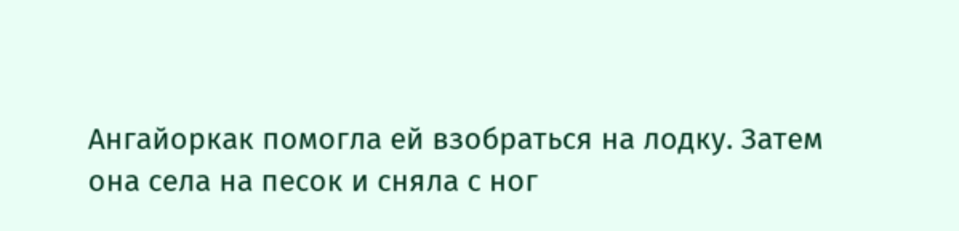Ангайоркак помогла ей взобраться на лодку. Затем она села на песок и сняла с ног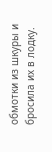обмотки из шкуры и бросила их в лодку.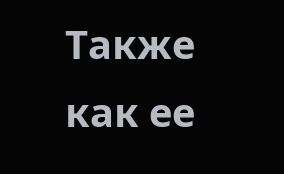Также как ее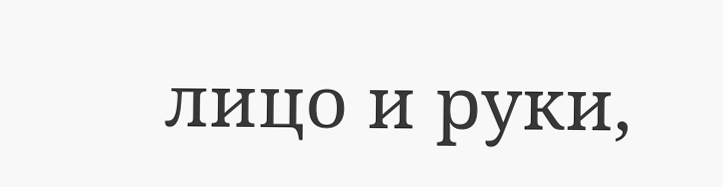лицо и руки,